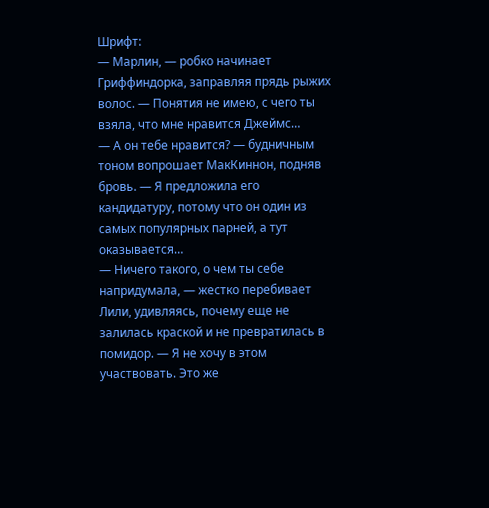Шрифт:
— Марлин, — робко начинает Гриффиндорка, заправляя прядь рыжих волос. — Понятия не имею, с чего ты взяла, что мне нравится Джеймс…
— А он тебе нравится? — будничным тоном вопрошает МакКиннон, подняв бровь. — Я предложила его кандидатуру, потому что он один из самых популярных парней, а тут оказывается…
— Ничего такого, о чем ты себе напридумала, — жестко перебивает Лили, удивляясь, почему еще не залилась краской и не превратилась в помидор. — Я не хочу в этом участвовать. Это же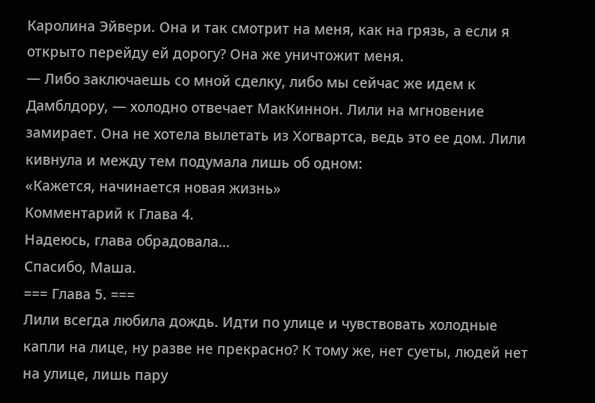Каролина Эйвери. Она и так смотрит на меня, как на грязь, а если я открыто перейду ей дорогу? Она же уничтожит меня.
— Либо заключаешь со мной сделку, либо мы сейчас же идем к Дамблдору, — холодно отвечает МакКиннон. Лили на мгновение замирает. Она не хотела вылетать из Хогвартса, ведь это ее дом. Лили кивнула и между тем подумала лишь об одном:
«Кажется, начинается новая жизнь»
Комментарий к Глава 4.
Надеюсь, глава обрадовала…
Спасибо, Маша.
=== Глава 5. ===
Лили всегда любила дождь. Идти по улице и чувствовать холодные капли на лице, ну разве не прекрасно? К тому же, нет суеты, людей нет на улице, лишь пару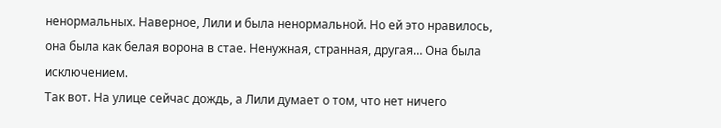ненормальных. Наверное, Лили и была ненормальной. Но ей это нравилось, она была как белая ворона в стае. Ненужная, странная, другая… Она была исключением.
Так вот. На улице сейчас дождь, а Лили думает о том, что нет ничего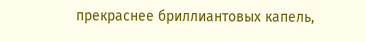прекраснее бриллиантовых капель,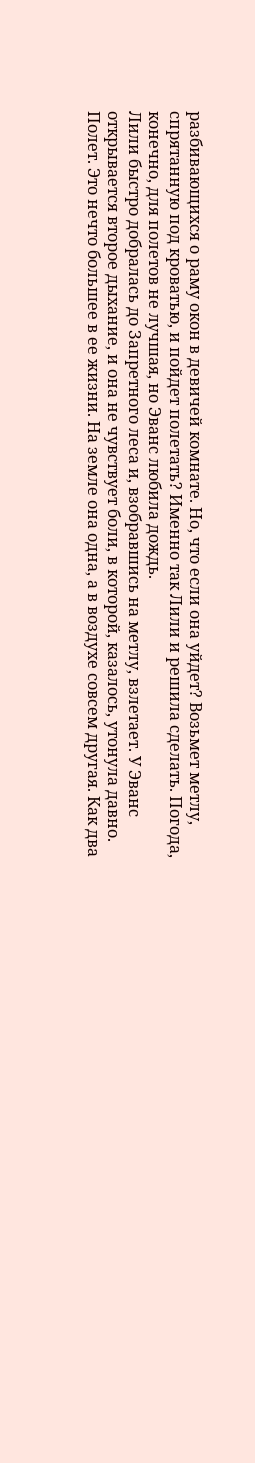разбивающихся о раму окон в девичей комнате. Но, что если она уйдет? Возьмет метлу, спрятанную под кроватью, и пойдет полетать? Именно так Лили и решила сделать. Погода, конечно, для полетов не лучшая, но Эванс любила дождь.
Лили быстро добралась до Запретного леса и, взобравшись на метлу, взлетает. У Эванс открывается второе дыхание, и она не чувствует боли, в которой, казалось, утонула давно. Полет. Это нечто большее в ее жизни. На земле она одна, а в воздухе совсем другая. Как два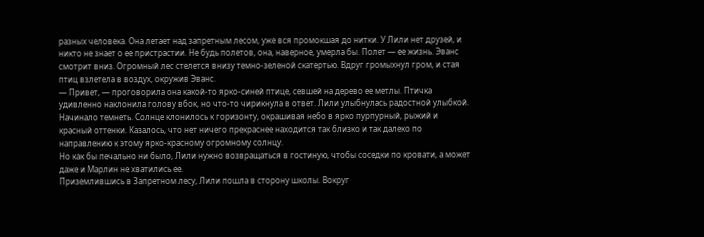разных человека. Она летает над запретным лесом, уже вся промокшая до нитки. У Лили нет друзей, и никто не знает о ее пристрастии. Не будь полетов, она, наверное, умерла бы. Полет — ее жизнь. Эванс смотрит вниз. Огромный лес стелется внизу темно-зеленой скатертью. Вдруг громыхнул гром, и стая птиц взлетела в воздух, окружив Эванс.
— Привет, — проговорила она какой-то ярко-синей птице, севшей на дерево ее метлы. Птичка удивленно наклонила голову вбок, но что-то чирикнула в ответ. Лили улыбнулась радостной улыбкой.
Начинало темнеть. Солнце клонилось к горизонту, окрашивая небо в ярко пурпурный, рыжий и красный оттенки. Казалось, что нет ничего прекраснее находится так близко и так далеко по направлению к этому ярко-красному огромному солнцу.
Но как бы печально ни было, Лили нужно возвращаться в гостиную, чтобы соседки по кровати, а может даже и Марлин не хватились ее.
Приземлившись в Запретном лесу, Лили пошла в сторону школы. Вокруг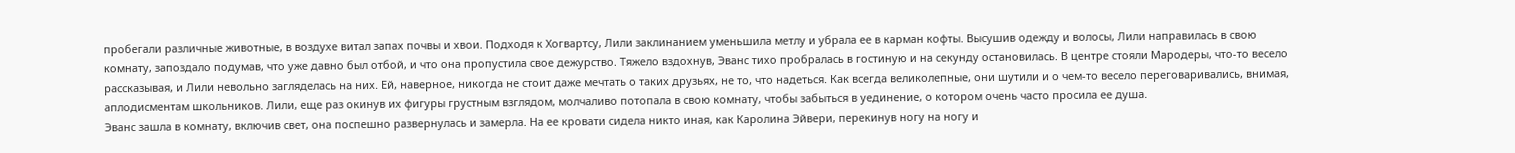пробегали различные животные, в воздухе витал запах почвы и хвои. Подходя к Хогвартсу, Лили заклинанием уменьшила метлу и убрала ее в карман кофты. Высушив одежду и волосы, Лили направилась в свою комнату, запоздало подумав, что уже давно был отбой, и что она пропустила свое дежурство. Тяжело вздохнув, Эванс тихо пробралась в гостиную и на секунду остановилась. В центре стояли Мародеры, что-то весело рассказывая, и Лили невольно загляделась на них. Ей, наверное, никогда не стоит даже мечтать о таких друзьях, не то, что надеться. Как всегда великолепные, они шутили и о чем-то весело переговаривались, внимая, аплодисментам школьников. Лили, еще раз окинув их фигуры грустным взглядом, молчаливо потопала в свою комнату, чтобы забыться в уединение, о котором очень часто просила ее душа.
Эванс зашла в комнату, включив свет, она поспешно развернулась и замерла. На ее кровати сидела никто иная, как Каролина Эйвери, перекинув ногу на ногу и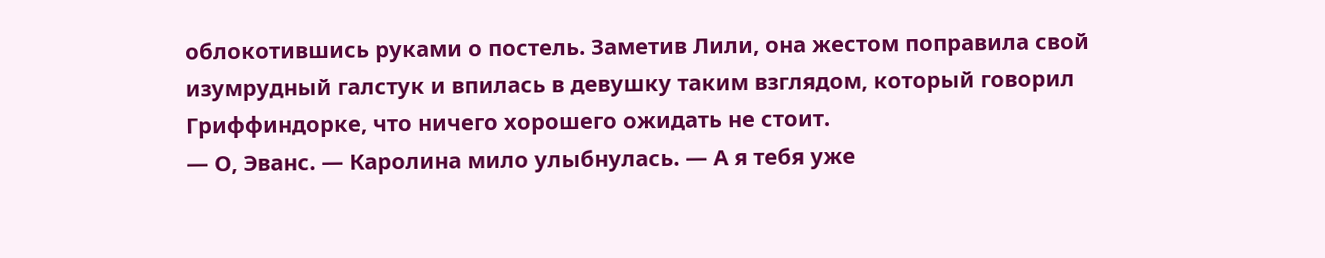облокотившись руками о постель. Заметив Лили, она жестом поправила свой изумрудный галстук и впилась в девушку таким взглядом, который говорил Гриффиндорке, что ничего хорошего ожидать не стоит.
— О, Эванс. — Каролина мило улыбнулась. — А я тебя уже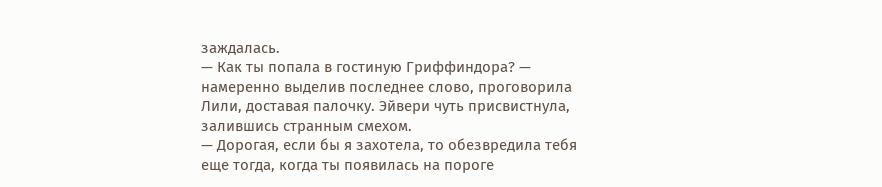заждалась.
— Как ты попала в гостиную Гриффиндора? — намеренно выделив последнее слово, проговорила Лили, доставая палочку. Эйвери чуть присвистнула, залившись странным смехом.
— Дорогая, если бы я захотела, то обезвредила тебя еще тогда, когда ты появилась на пороге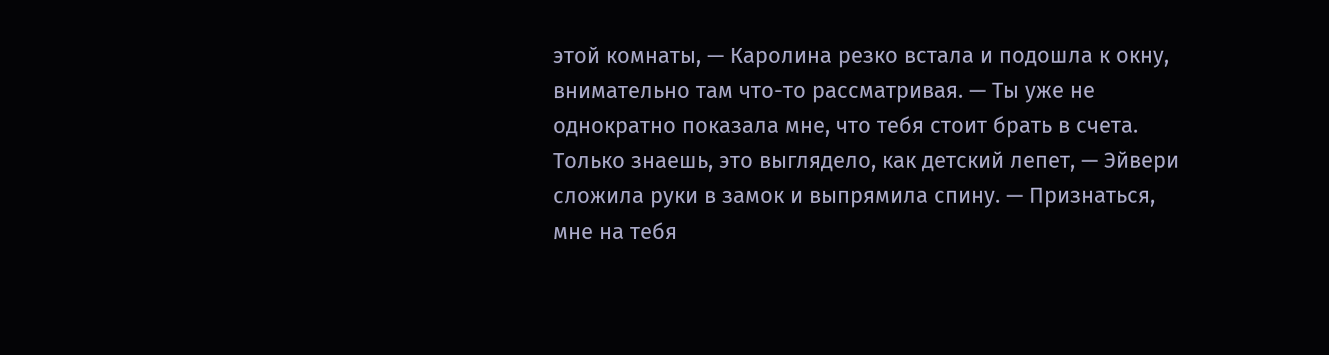этой комнаты, — Каролина резко встала и подошла к окну, внимательно там что-то рассматривая. — Ты уже не однократно показала мне, что тебя стоит брать в счета. Только знаешь, это выглядело, как детский лепет, — Эйвери сложила руки в замок и выпрямила спину. — Признаться, мне на тебя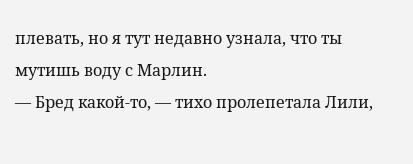плевать, но я тут недавно узнала, что ты мутишь воду с Марлин.
— Бред какой-то, — тихо пролепетала Лили,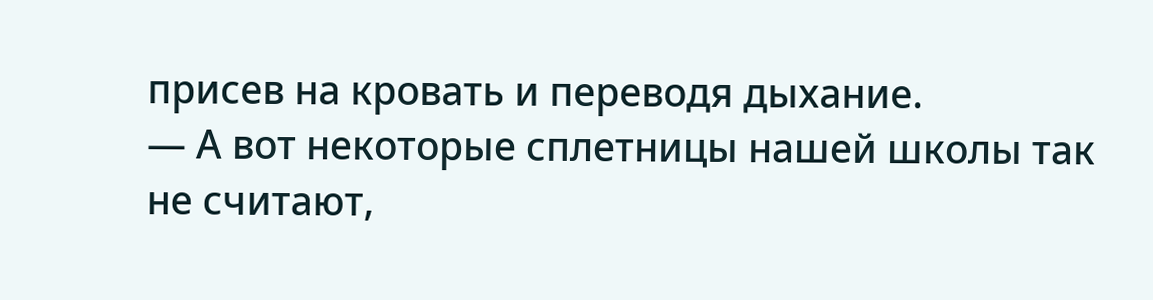присев на кровать и переводя дыхание.
— А вот некоторые сплетницы нашей школы так не считают,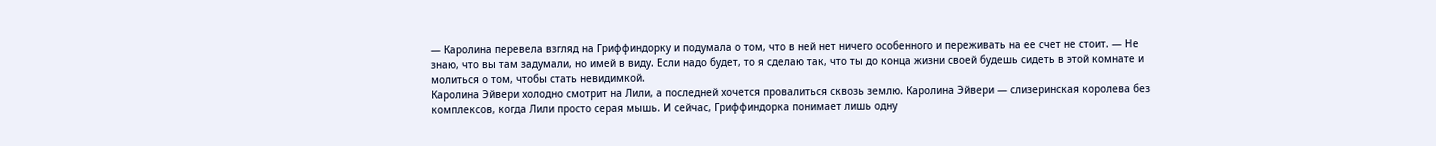— Каролина перевела взгляд на Гриффиндорку и подумала о том, что в ней нет ничего особенного и переживать на ее счет не стоит. — Не знаю, что вы там задумали, но имей в виду. Если надо будет, то я сделаю так, что ты до конца жизни своей будешь сидеть в этой комнате и молиться о том, чтобы стать невидимкой.
Каролина Эйвери холодно смотрит на Лили, а последней хочется провалиться сквозь землю. Каролина Эйвери — слизеринская королева без комплексов, когда Лили просто серая мышь. И сейчас, Гриффиндорка понимает лишь одну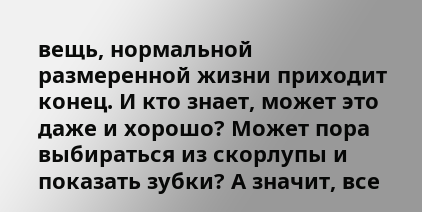вещь, нормальной размеренной жизни приходит конец. И кто знает, может это даже и хорошо? Может пора выбираться из скорлупы и показать зубки? А значит, все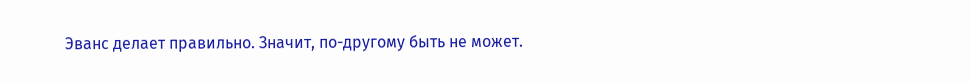Эванс делает правильно. Значит, по-другому быть не может.